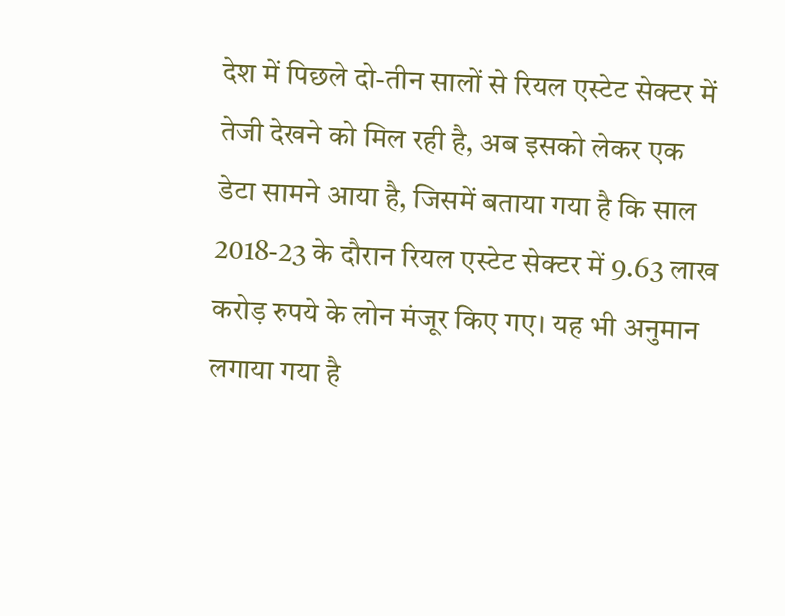देश में पिछले दो-तीन सालों से रियल एस्टेट सेक्टर में तेजी देखने को मिल रही है, अब इसको लेकर एक डेटा सामने आया है, जिसमें बताया गया है कि साल 2018-23 के दौरान रियल एस्टेट सेक्टर में 9.63 लाख करोड़ रुपये के लोन मंजूर किए गए। यह भी अनुमान लगाया गया है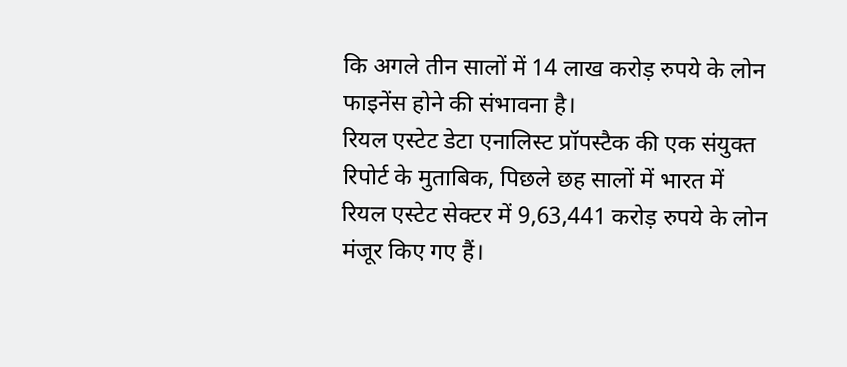कि अगले तीन सालों में 14 लाख करोड़ रुपये के लोन फाइनेंस होने की संभावना है।
रियल एस्टेट डेटा एनालिस्ट प्रॉपस्टैक की एक संयुक्त रिपोर्ट के मुताबिक, पिछले छह सालों में भारत में रियल एस्टेट सेक्टर में 9,63,441 करोड़ रुपये के लोन मंजूर किए गए हैं।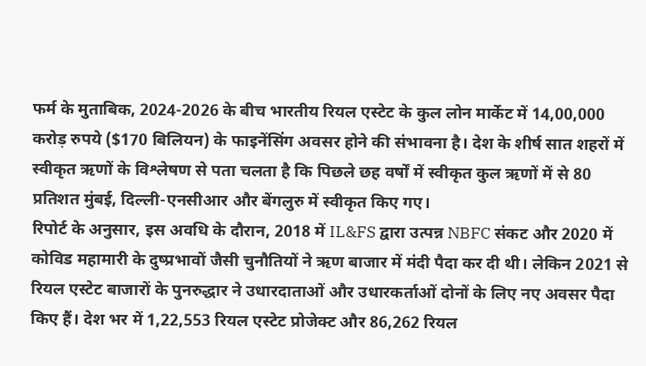फर्म के मुताबिक, 2024-2026 के बीच भारतीय रियल एस्टेट के कुल लोन मार्केट में 14,00,000 करोड़ रुपये ($170 बिलियन) के फाइनेंसिंग अवसर होने की संभावना है। देश के शीर्ष सात शहरों में स्वीकृत ऋणों के विश्लेषण से पता चलता है कि पिछले छह वर्षों में स्वीकृत कुल ऋणों में से 80 प्रतिशत मुंबई, दिल्ली-एनसीआर और बेंगलुरु में स्वीकृत किए गए।
रिपोर्ट के अनुसार, इस अवधि के दौरान, 2018 में IL&FS द्वारा उत्पन्न NBFC संकट और 2020 में कोविड महामारी के दुष्प्रभावों जैसी चुनौतियों ने ऋण बाजार में मंदी पैदा कर दी थी। लेकिन 2021 से रियल एस्टेट बाजारों के पुनरुद्धार ने उधारदाताओं और उधारकर्ताओं दोनों के लिए नए अवसर पैदा किए हैं। देश भर में 1,22,553 रियल एस्टेट प्रोजेक्ट और 86,262 रियल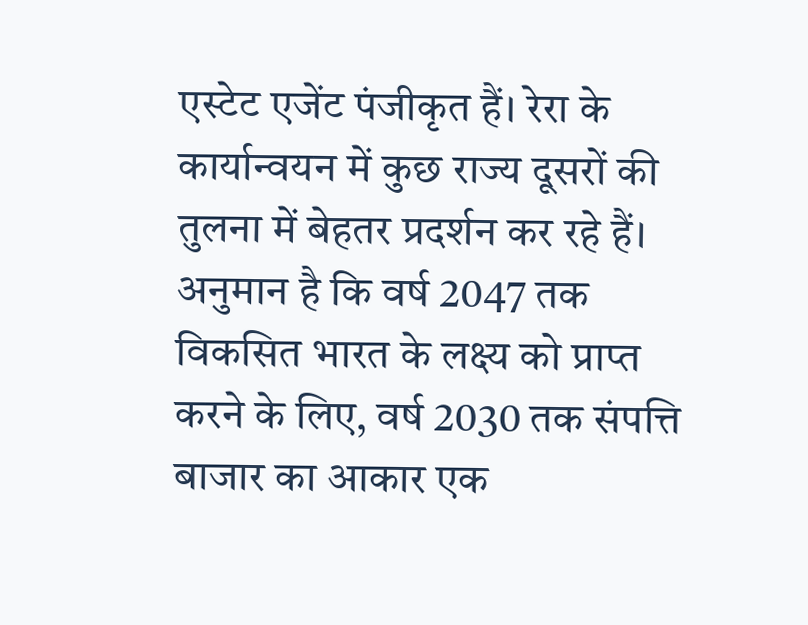एस्टेट एजेंट पंजीकृत हैं। रेरा के कार्यान्वयन में कुछ राज्य दूसरों की तुलना में बेहतर प्रदर्शन कर रहे हैं। अनुमान है कि वर्ष 2047 तक विकसित भारत के लक्ष्य को प्राप्त करने के लिए, वर्ष 2030 तक संपत्ति बाजार का आकार एक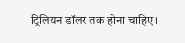ट्रिलियन डॉलर तक होना चाहिए।